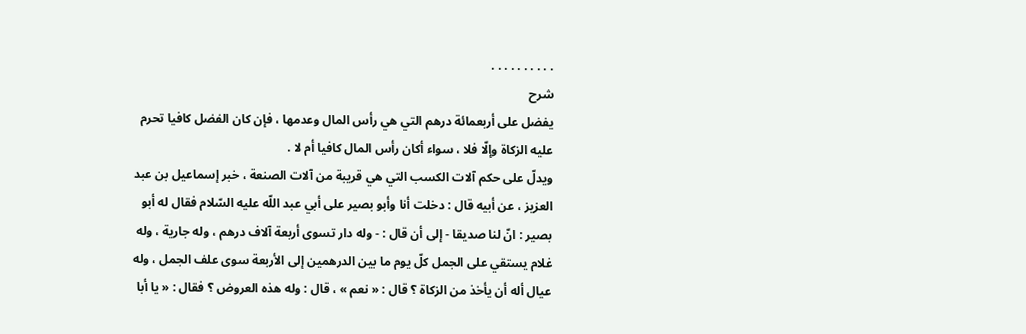. . . . . . . . . .
شرح
يفضل على أربعمائة درهم التي هي رأس المال وعدمها ، فإن كان الفضل كافيا تحرم عليه الزكاة وإلّا فلا ، سواء أكان رأس المال كافيا أم لا .
ويدلّ على حكم آلات الكسب التي هي قريبة من آلات الصنعة ، خبر إسماعيل بن عبد العزيز ، عن أبيه قال : دخلت أنا وأبو بصير على أبي عبد اللّه عليه السّلام فقال له أبو بصير : انّ لنا صديقا - إلى أن قال : - وله دار تسوى أربعة آلاف درهم ، وله جارية ، وله غلام يستقي على الجمل كلّ يوم ما بين الدرهمين إلى الأربعة سوى علف الجمل ، وله عيال أله أن يأخذ من الزكاة ؟ قال : « نعم » ، قال : وله هذه العروض ؟ فقال : « يا أبا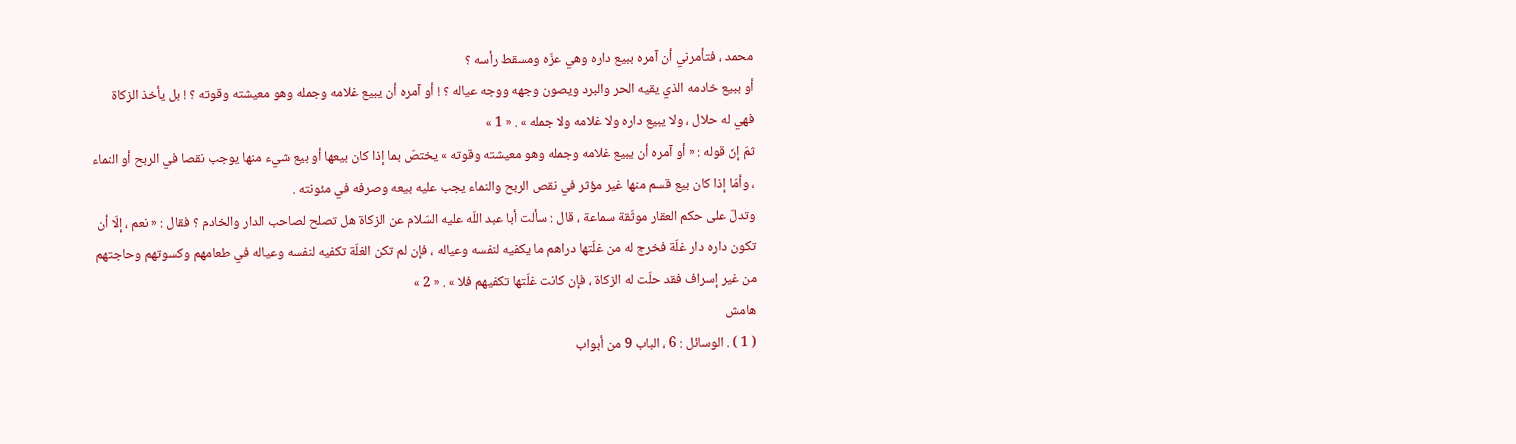محمد ، فتأمرني أن آمره ببيع داره وهي عزّه ومسقط رأسه ؟
أو ببيع خادمه الذي يقيه الحر والبرد ويصون وجهه ووجه عياله ؟ ! أو آمره أن يبيع غلامه وجمله وهو معيشته وقوته ؟ ! بل يأخذ الزكاة فهي له حلال ، ولا يبيع داره ولا غلامه ولا جمله » . « 1 »
ثمّ إنّ قوله : « أو آمره أن يبيع غلامه وجمله وهو معيشته وقوته » يختصّ بما إذا كان بيعها أو بيع شيء منها يوجب نقصا في الربح أو النماء ، وأمّا إذا كان بيع قسم منها غير مؤثر في نقص الربح والنماء يجب عليه بيعه وصرفه في مئونته .
وتدلّ على حكم العقار موثّقة سماعة ، قال : سألت أبا عبد اللّه عليه السّلام عن الزكاة هل تصلح لصاحب الدار والخادم ؟ فقال : « نعم ، إلّا أن تكون داره دار غلّة فخرج له من غلّتها دراهم ما يكفيه لنفسه وعياله ، فإن لم تكن الغلّة تكفيه لنفسه وعياله في طعامهم وكسوتهم وحاجتهم من غير إسراف فقد حلّت له الزكاة ، فإن كانت غلّتها تكفيهم فلا » . « 2 »
هامش
( 1 ) . الوسائل : 6 ، الباب 9 من أبواب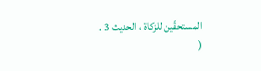المستحقّين للزكاة ، الحديث 3 .
(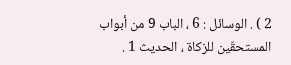2 ) . الوسائل : 6 ، الباب 9 من أبواب المستحقّين للزكاة ، الحديث 1 .